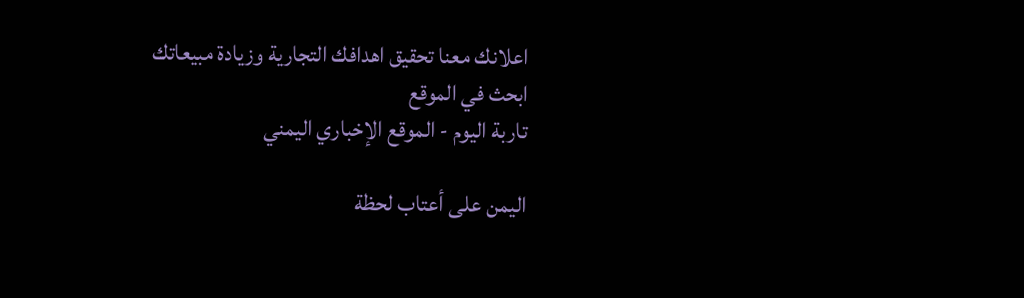اعلانك معنا تحقيق اهدافك التجارية وزيادة مبيعاتك
ابحث في الموقع
تاربة اليوم - الموقع الإخباري اليمني

اليمن على أعتاب لحظة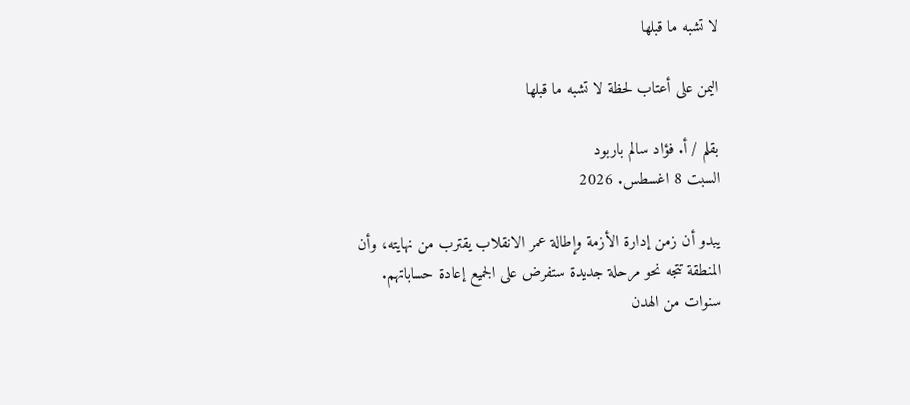لا تشبه ما قبلها

اليمن على أعتاب لحظة لا تشبه ما قبلها

بقلم / أ. فؤاد سالم باربود
السبت 8 اغسطس. 2026

يبدو أن زمن إدارة الأزمة وإطالة عمر الانقلاب يقترب من نهايته، وأن المنطقة تتجه نحو مرحلة جديدة ستفرض على الجميع إعادة حساباتهم.
سنوات من الهدن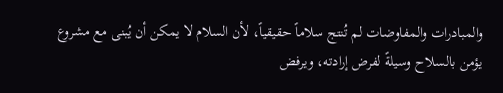والمبادرات والمفاوضات لم تُنتج سلاماً حقيقياً، لأن السلام لا يمكن أن يُبنى مع مشروع يؤمن بالسلاح وسيلةً لفرض إرادته، ويرفض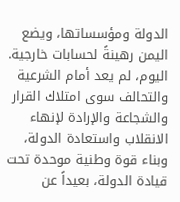الدولة ومؤسساتها، ويضع اليمن رهينةً لحسابات خارجية.
اليوم، لم يعد أمام الشرعية والتحالف سوى امتلاك القرار والشجاعة والإرادة لإنهاء الانقلاب واستعادة الدولة، وبناء قوة وطنية موحدة تحت قيادة الدولة، بعيداً عن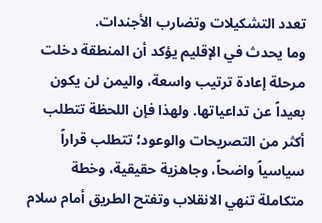تعدد التشكيلات وتضارب الأجندات.
وما يحدث في الإقليم يؤكد أن المنطقة دخلت مرحلة إعادة ترتيب واسعة، واليمن لن يكون بعيداً عن تداعياتها. ولهذا فإن اللحظة تتطلب أكثر من التصريحات والوعود؛ تتطلب قراراً سياسياً واضحاً، وجاهزية حقيقية، وخطة متكاملة تنهي الانقلاب وتفتح الطريق أمام سلام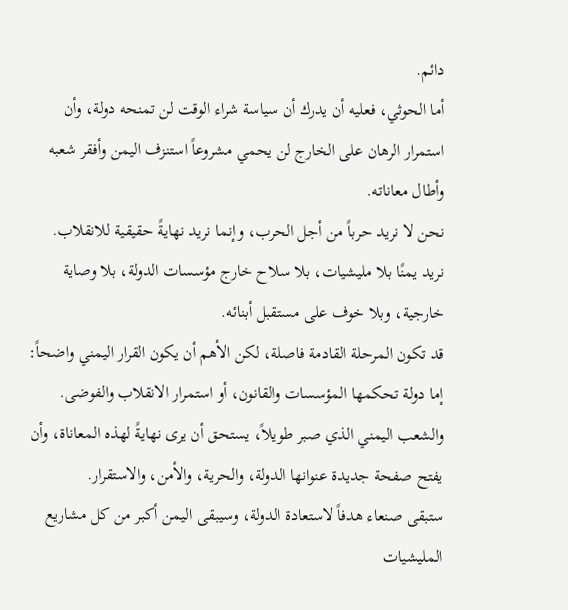دائم.
أما الحوثي، فعليه أن يدرك أن سياسة شراء الوقت لن تمنحه دولة، وأن استمرار الرهان على الخارج لن يحمي مشروعاً استنزف اليمن وأفقر شعبه وأطال معاناته.
نحن لا نريد حرباً من أجل الحرب، وإنما نريد نهايةً حقيقية للانقلاب.
نريد يمنًا بلا مليشيات، بلا سلاح خارج مؤسسات الدولة، بلا وصاية خارجية، وبلا خوف على مستقبل أبنائه.
قد تكون المرحلة القادمة فاصلة، لكن الأهم أن يكون القرار اليمني واضحاً:
إما دولة تحكمها المؤسسات والقانون، أو استمرار الانقلاب والفوضى.
والشعب اليمني الذي صبر طويلاً، يستحق أن يرى نهايةً لهذه المعاناة، وأن يفتح صفحة جديدة عنوانها الدولة، والحرية، والأمن، والاستقرار.
ستبقى صنعاء هدفاً لاستعادة الدولة، وسيبقى اليمن أكبر من كل مشاريع المليشيات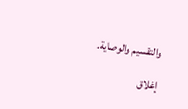والتقسيم والوصاية.

إغلاق